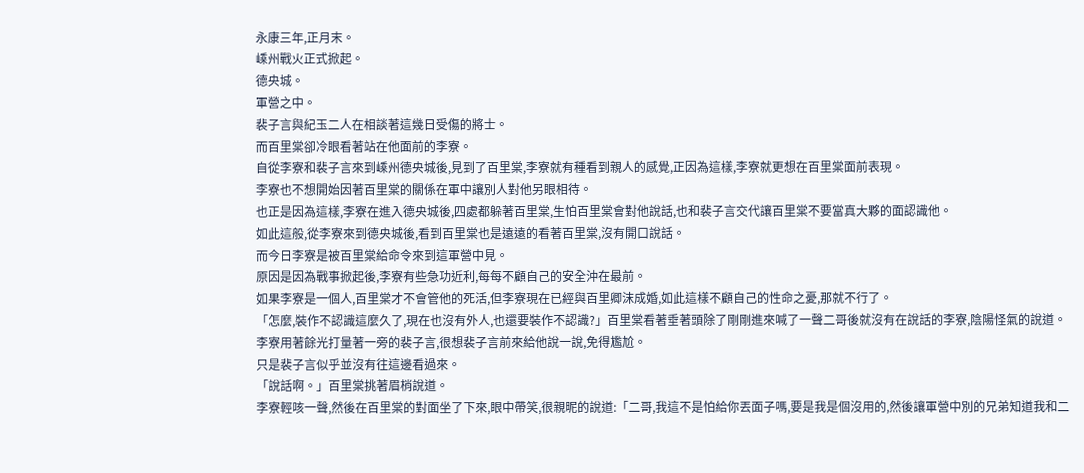永康三年,正月末。
嵊州戰火正式掀起。
德央城。
軍營之中。
裴子言與紀玉二人在相談著這幾日受傷的將士。
而百里棠卻冷眼看著站在他面前的李寮。
自從李寮和裴子言來到嵊州德央城後,見到了百里棠,李寮就有種看到親人的感覺,正因為這樣,李寮就更想在百里棠面前表現。
李寮也不想開始因著百里棠的關係在軍中讓別人對他另眼相待。
也正是因為這樣,李寮在進入德央城後,四處都躲著百里棠,生怕百里棠會對他說話,也和裴子言交代讓百里棠不要當真大夥的面認識他。
如此這般,從李寮來到德央城後,看到百里棠也是遠遠的看著百里棠,沒有開口說話。
而今日李寮是被百里棠給命令來到這軍營中見。
原因是因為戰事掀起後,李寮有些急功近利,每每不顧自己的安全沖在最前。
如果李寮是一個人,百里棠才不會管他的死活,但李寮現在已經與百里卿沫成婚,如此這樣不顧自己的性命之憂,那就不行了。
「怎麼,裝作不認識這麼久了,現在也沒有外人,也還要裝作不認識?」百里棠看著垂著頭除了剛剛進來喊了一聲二哥後就沒有在說話的李寮,陰陽怪氣的說道。
李寮用著餘光打量著一旁的裴子言,很想裴子言前來給他說一說,免得尷尬。
只是裴子言似乎並沒有往這邊看過來。
「說話啊。」百里棠挑著眉梢說道。
李寮輕咳一聲,然後在百里棠的對面坐了下來,眼中帶笑,很親昵的說道:「二哥,我這不是怕給你丟面子嗎,要是我是個沒用的,然後讓軍營中別的兄弟知道我和二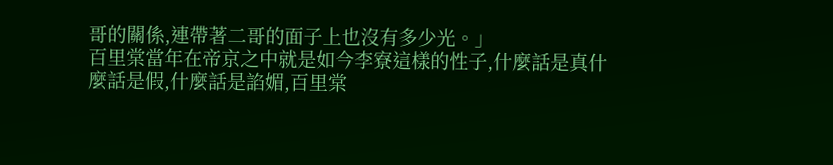哥的關係,連帶著二哥的面子上也沒有多少光。」
百里棠當年在帝京之中就是如今李寮這樣的性子,什麼話是真什麼話是假,什麼話是諂媚,百里棠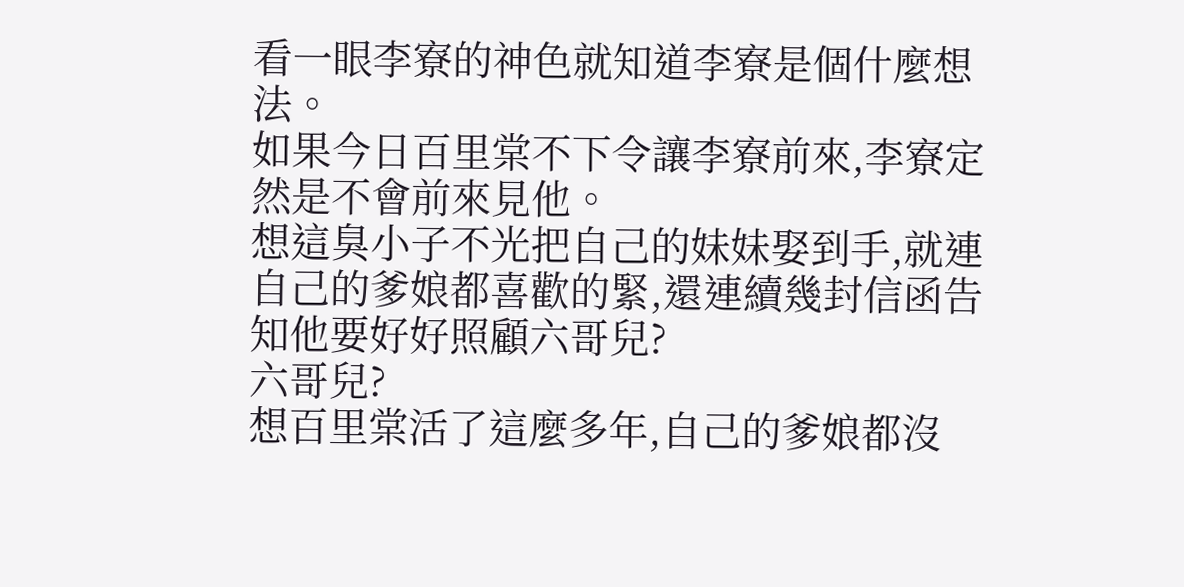看一眼李寮的神色就知道李寮是個什麼想法。
如果今日百里棠不下令讓李寮前來,李寮定然是不會前來見他。
想這臭小子不光把自己的妹妹娶到手,就連自己的爹娘都喜歡的緊,還連續幾封信函告知他要好好照顧六哥兒?
六哥兒?
想百里棠活了這麼多年,自己的爹娘都沒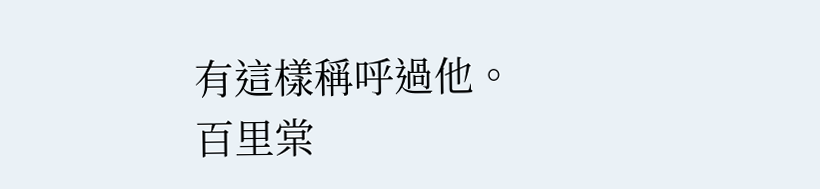有這樣稱呼過他。
百里棠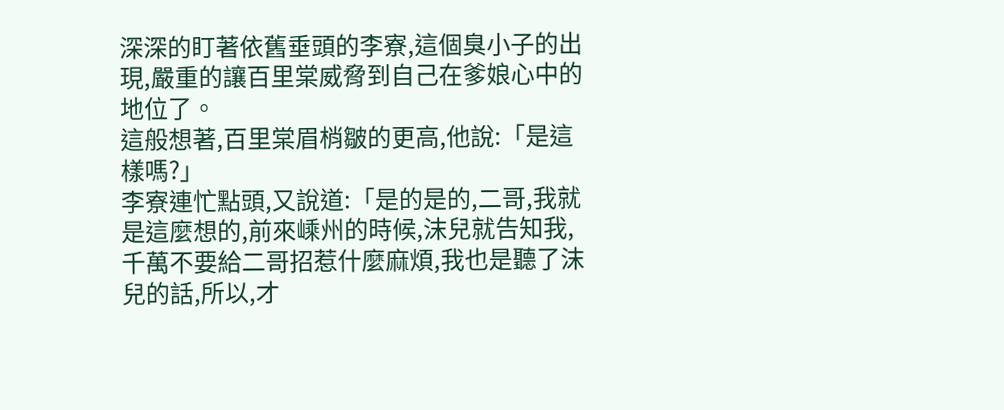深深的盯著依舊垂頭的李寮,這個臭小子的出現,嚴重的讓百里棠威脅到自己在爹娘心中的地位了。
這般想著,百里棠眉梢皺的更高,他說:「是這樣嗎?」
李寮連忙點頭,又說道:「是的是的,二哥,我就是這麼想的,前來嵊州的時候,沫兒就告知我,千萬不要給二哥招惹什麼麻煩,我也是聽了沫兒的話,所以,才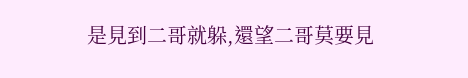是見到二哥就躲,還望二哥莫要見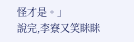怪才是。」
說完,李寮又笑眯眯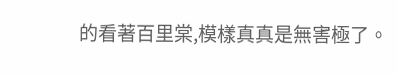的看著百里棠,模樣真真是無害極了。